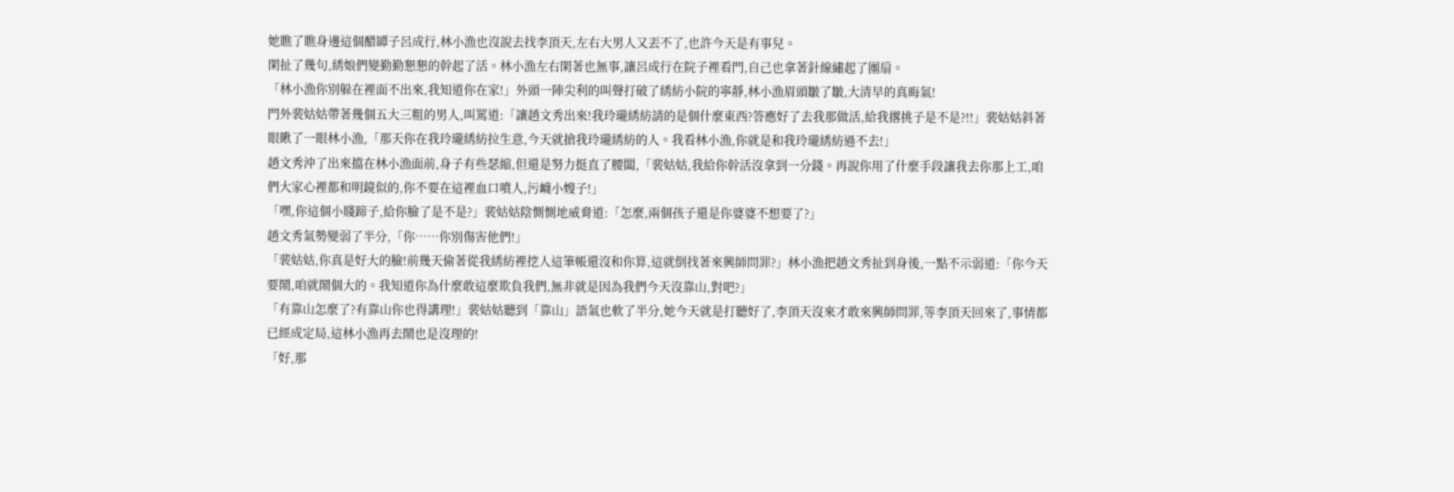她瞧了瞧身邊這個醋罈子呂成行,林小漁也沒說去找李頂天,左右大男人又丟不了,也許今天是有事兒。
閑扯了幾句,綉娘們變勤勤懇懇的幹起了活。林小漁左右閑著也無事,讓呂成行在院子裡看門,自己也拿著針線繡起了團扇。
「林小漁你別躲在裡面不出來,我知道你在家!」外頭一陣尖利的叫聲打破了綉紡小院的寧靜,林小漁眉頭皺了皺,大清早的真晦氣!
門外裴姑姑帶著幾個五大三粗的男人,叫罵道:「讓趙文秀出來!我玲瓏綉紡請的是個什麼東西?答應好了去我那做活,給我撂挑子是不是?!!」裴姑姑斜著眼瞅了一眼林小漁,「那天你在我玲瓏綉紡拉生意,今天就搶我玲瓏綉紡的人。我看林小漁,你就是和我玲瓏綉紡過不去!」
趙文秀沖了出來擋在林小漁面前,身子有些瑟縮,但還是努力挺直了腰闆,「裴姑姑,我給你幹活沒拿到一分錢。再說你用了什麼手段讓我去你那上工,咱們大家心裡都和明鏡似的,你不要在這裡血口噴人,污衊小嫂子!」
「嘿,你這個小賤蹄子,給你臉了是不是?」裴姑姑陰惻惻地威脅道:「怎麼,兩個孩子還是你婆婆不想要了?」
趙文秀氣勢變弱了半分,「你……你別傷害他們!」
「裴姑姑,你真是好大的臉!前幾天偷著從我綉紡裡挖人這筆帳還沒和你算,這就倒找著來興師問罪?」林小漁把趙文秀扯到身後,一點不示弱道:「你今天要鬧,咱就鬧個大的。我知道你為什麼敢這麼欺負我們,無非就是因為我們今天沒靠山,對吧?」
「有靠山怎麼了?有靠山你也得講理!」裴姑姑聽到「靠山」語氣也軟了半分,她今天就是打聽好了,李頂天沒來才敢來興師問罪,等李頂天回來了,事情都已經成定局,這林小漁再去鬧也是沒理的!
「好,那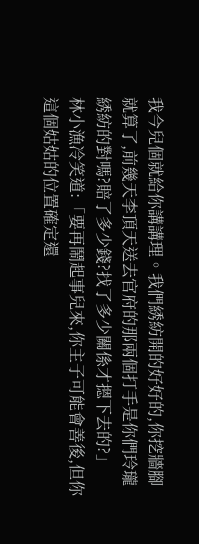我今兒個就給你講講理。我們綉紡開的好好的,你挖牆腳就算了,前幾天李頂天送去官府的那兩個打手是你們玲瓏綉紡的對嗎?賠了多少錢?找了多少關係才摁下去的?」
林小漁冷笑道:「要再鬧起事兒來,你主子可能會善後,但你這個姑姑的位置確定還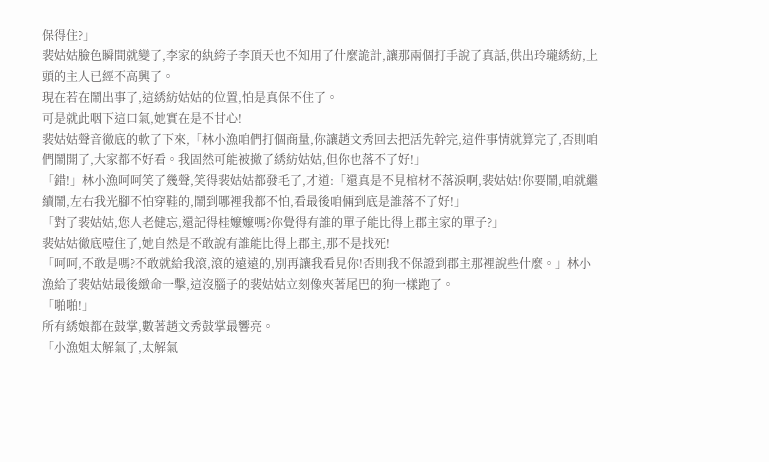保得住?」
裴姑姑臉色瞬間就變了,李家的紈絝子李頂天也不知用了什麼詭計,讓那兩個打手說了真話,供出玲瓏綉紡,上頭的主人已經不高興了。
現在若在鬧出事了,這綉紡姑姑的位置,怕是真保不住了。
可是就此咽下這口氣,她實在是不甘心!
裴姑姑聲音徹底的軟了下來,「林小漁咱們打個商量,你讓趙文秀回去把活先幹完,這件事情就算完了,否則咱們鬧開了,大家都不好看。我固然可能被撤了綉紡姑姑,但你也落不了好!」
「錯!」林小漁呵呵笑了幾聲,笑得裴姑姑都發毛了,才道:「還真是不見棺材不落淚啊,裴姑姑!你要鬧,咱就繼續鬧,左右我光腳不怕穿鞋的,鬧到哪裡我都不怕,看最後咱倆到底是誰落不了好!」
「對了裴姑姑,您人老健忘,還記得桂嬤嬤嗎?你覺得有誰的單子能比得上郡主家的單子?」
裴姑姑徹底噎住了,她自然是不敢說有誰能比得上郡主,那不是找死!
「呵呵,不敢是嗎?不敢就給我滾,滾的遠遠的,別再讓我看見你!否則我不保證到郡主那裡說些什麼。」林小漁給了裴姑姑最後緻命一擊,這沒腦子的裴姑姑立刻像夾著尾巴的狗一樣跑了。
「啪啪!」
所有綉娘都在鼓掌,數著趙文秀鼓掌最響亮。
「小漁姐太解氣了,太解氣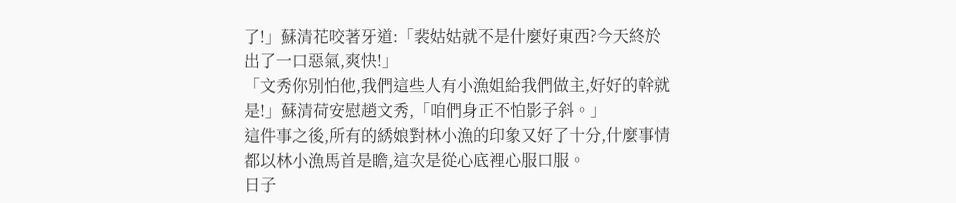了!」蘇清花咬著牙道:「裴姑姑就不是什麼好東西?今天終於出了一口惡氣,爽快!」
「文秀你別怕他,我們這些人有小漁姐給我們做主,好好的幹就是!」蘇清荷安慰趙文秀,「咱們身正不怕影子斜。」
這件事之後,所有的綉娘對林小漁的印象又好了十分,什麼事情都以林小漁馬首是瞻,這次是從心底裡心服口服。
日子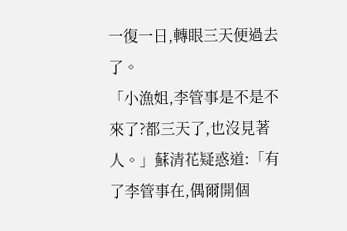一復一日,轉眼三天便過去了。
「小漁姐,李管事是不是不來了?都三天了,也沒見著人。」蘇清花疑惑道:「有了李管事在,偶爾開個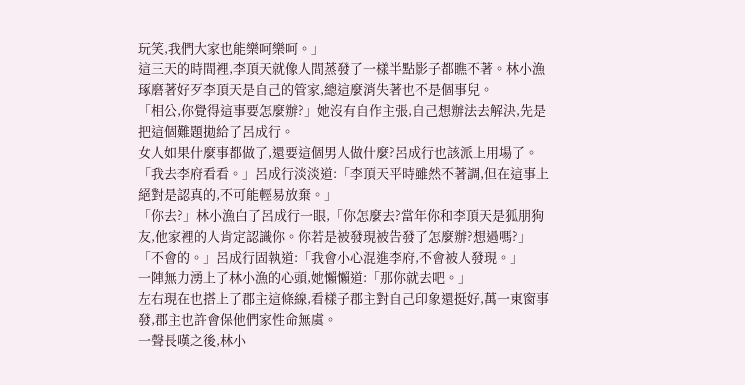玩笑,我們大家也能樂呵樂呵。」
這三天的時間裡,李頂天就像人間蒸發了一樣半點影子都瞧不著。林小漁琢磨著好歹李頂天是自己的管家,總這麼消失著也不是個事兒。
「相公,你覺得這事要怎麼辦?」她沒有自作主張,自己想辦法去解決,先是把這個難題拋給了呂成行。
女人如果什麼事都做了,還要這個男人做什麼?呂成行也該派上用場了。
「我去李府看看。」呂成行淡淡道:「李頂天平時雖然不著調,但在這事上絕對是認真的,不可能輕易放棄。」
「你去?」林小漁白了呂成行一眼,「你怎麼去?當年你和李頂天是狐朋狗友,他家裡的人肯定認識你。你若是被發現被告發了怎麼辦?想過嗎?」
「不會的。」呂成行固執道:「我會小心混進李府,不會被人發現。」
一陣無力湧上了林小漁的心頭,她懶懶道:「那你就去吧。」
左右現在也搭上了郡主這條線,看樣子郡主對自己印象還挺好,萬一東窗事發,郡主也許會保他們家性命無虞。
一聲長嘆之後,林小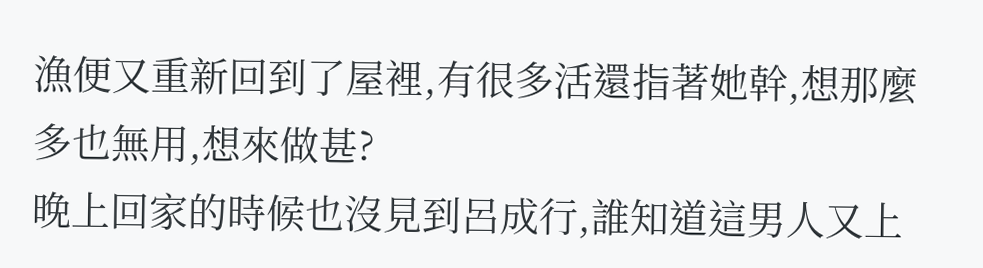漁便又重新回到了屋裡,有很多活還指著她幹,想那麼多也無用,想來做甚?
晚上回家的時候也沒見到呂成行,誰知道這男人又上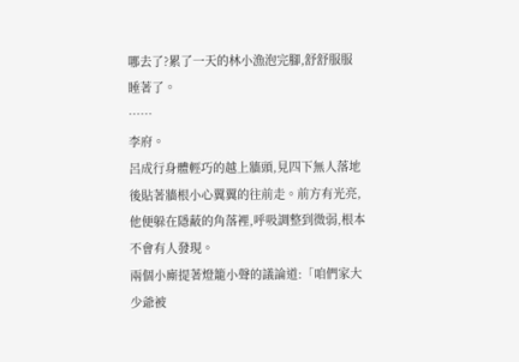哪去了?累了一天的林小漁泡完腳,舒舒服服睡著了。
……
李府。
呂成行身體輕巧的越上牆頭,見四下無人落地後貼著牆根小心翼翼的往前走。前方有光亮,他便躲在隱蔽的角落裡,呼吸調整到微弱,根本不會有人發現。
兩個小廝提著燈籠小聲的議論道:「咱們家大少爺被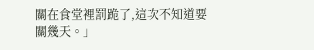關在食堂裡罰跪了,這次不知道要關幾天。」